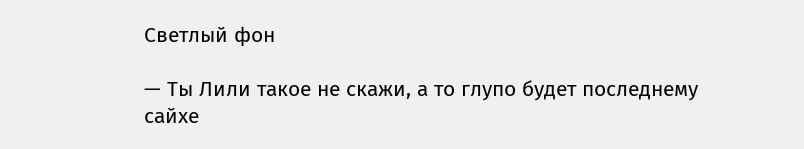Светлый фон

— Ты Лили такое не скажи, а то глупо будет последнему сайхе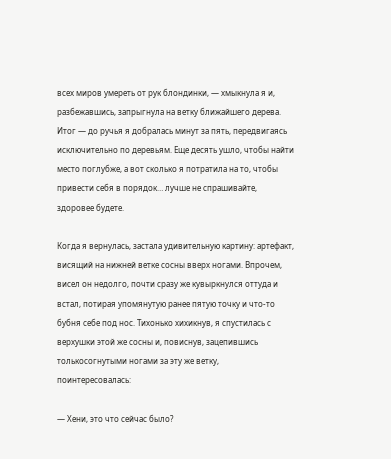всех миров умереть от рук блондинки, — хмыкнула я и, разбежавшись, запрыгнула на ветку ближайшего дерева. Итог — до ручья я добралась минут за пять, передвигаясь исключительно по деревьям. Еще десять ушло, чтобы найти место поглубже, а вот сколько я потратила на то, чтобы привести себя в порядок… лучше не спрашивайте, здоровее будете.

Когда я вернулась, застала удивительную картину: артефакт, висящий на нижней ветке сосны вверх ногами. Впрочем, висел он недолго, почти сразу же кувыркнулся оттуда и встал, потирая упомянутую ранее пятую точку и что-то бубня себе под нос. Тихонько хихикнув, я спустилась с верхушки этой же сосны и, повиснув, зацепившись толькосогнутыми ногами за эту же ветку, поинтересовалась:

— Хени, это что сейчас было?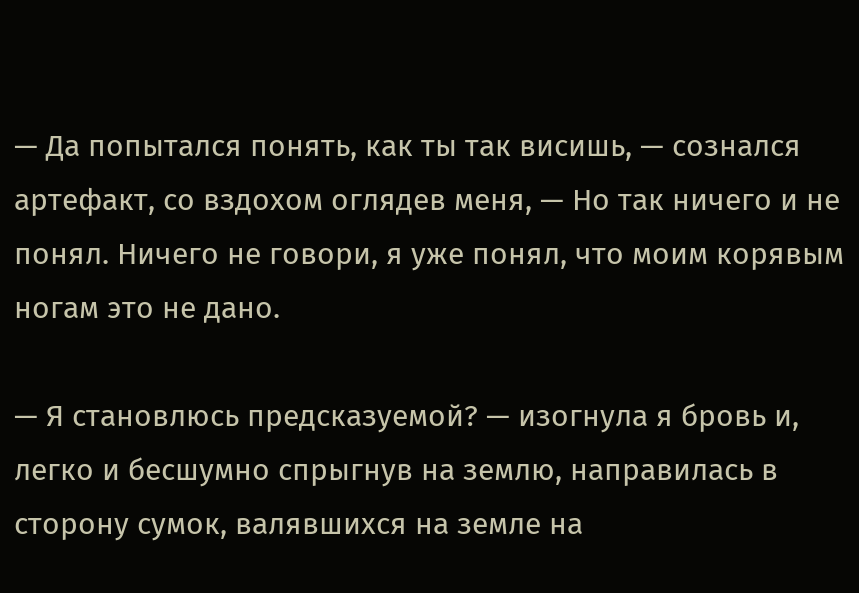— Да попытался понять, как ты так висишь, — сознался артефакт, со вздохом оглядев меня, — Но так ничего и не понял. Ничего не говори, я уже понял, что моим корявым ногам это не дано.

— Я становлюсь предсказуемой? — изогнула я бровь и, легко и бесшумно спрыгнув на землю, направилась в сторону сумок, валявшихся на земле на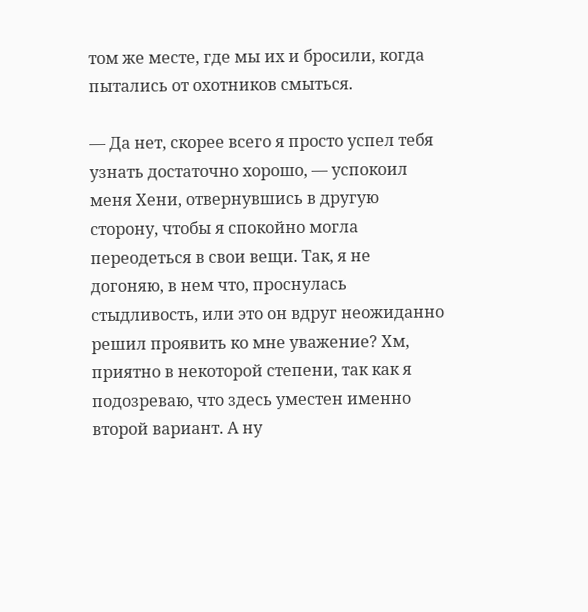том же месте, где мы их и бросили, когда пытались от охотников смыться.

— Да нет, скорее всего я просто успел тебя узнать достаточно хорошо, — успокоил меня Хени, отвернувшись в другую сторону, чтобы я спокойно могла переодеться в свои вещи. Так, я не догоняю, в нем что, проснулась стыдливость, или это он вдруг неожиданно решил проявить ко мне уважение? Хм, приятно в некоторой степени, так как я подозреваю, что здесь уместен именно второй вариант. А ну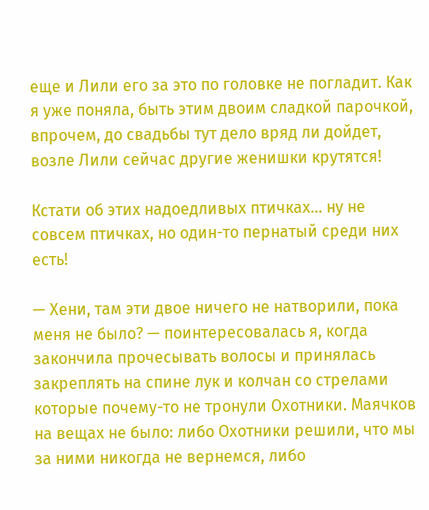еще и Лили его за это по головке не погладит. Как я уже поняла, быть этим двоим сладкой парочкой, впрочем, до свадьбы тут дело вряд ли дойдет, возле Лили сейчас другие женишки крутятся!

Кстати об этих надоедливых птичках… ну не совсем птичках, но один-то пернатый среди них есть!

— Хени, там эти двое ничего не натворили, пока меня не было? — поинтересовалась я, когда закончила прочесывать волосы и принялась закреплять на спине лук и колчан со стрелами которые почему-то не тронули Охотники. Маячков на вещах не было: либо Охотники решили, что мы за ними никогда не вернемся, либо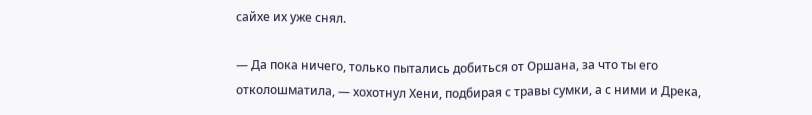сайхе их уже снял.

— Да пока ничего, только пытались добиться от Оршана, за что ты его отколошматила, — хохотнул Хени, подбирая с травы сумки, а с ними и Дрека,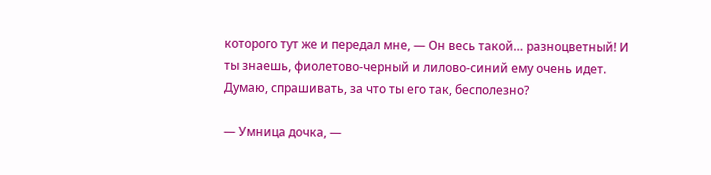которого тут же и передал мне, — Он весь такой… разноцветный! И ты знаешь, фиолетово-черный и лилово-синий ему очень идет. Думаю, спрашивать, за что ты его так, бесполезно?

— Умница дочка, —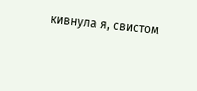кивнула я, свистом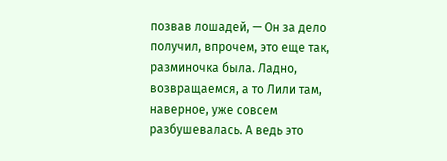позвав лошадей, — Он за дело получил, впрочем, это еще так, разминочка была. Ладно, возвращаемся, а то Лили там, наверное, уже совсем разбушевалась. А ведь это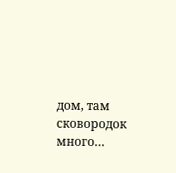дом, там сковородок много…